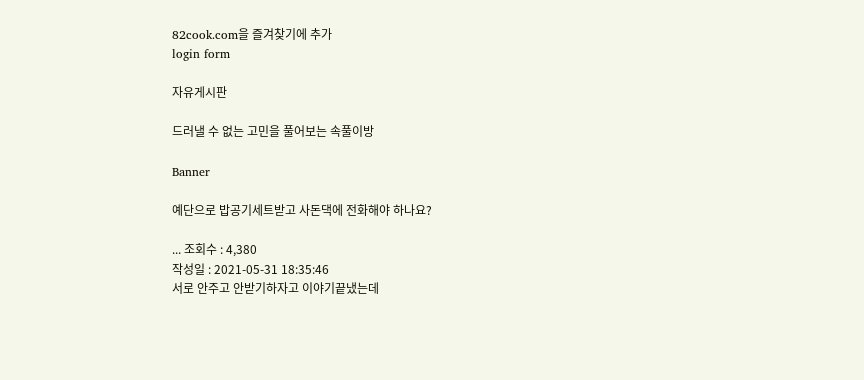82cook.com을 즐겨찾기에 추가
login form

자유게시판

드러낼 수 없는 고민을 풀어보는 속풀이방

Banner

예단으로 밥공기세트받고 사돈댁에 전화해야 하나요?

... 조회수 : 4,380
작성일 : 2021-05-31 18:35:46
서로 안주고 안받기하자고 이야기끝냈는데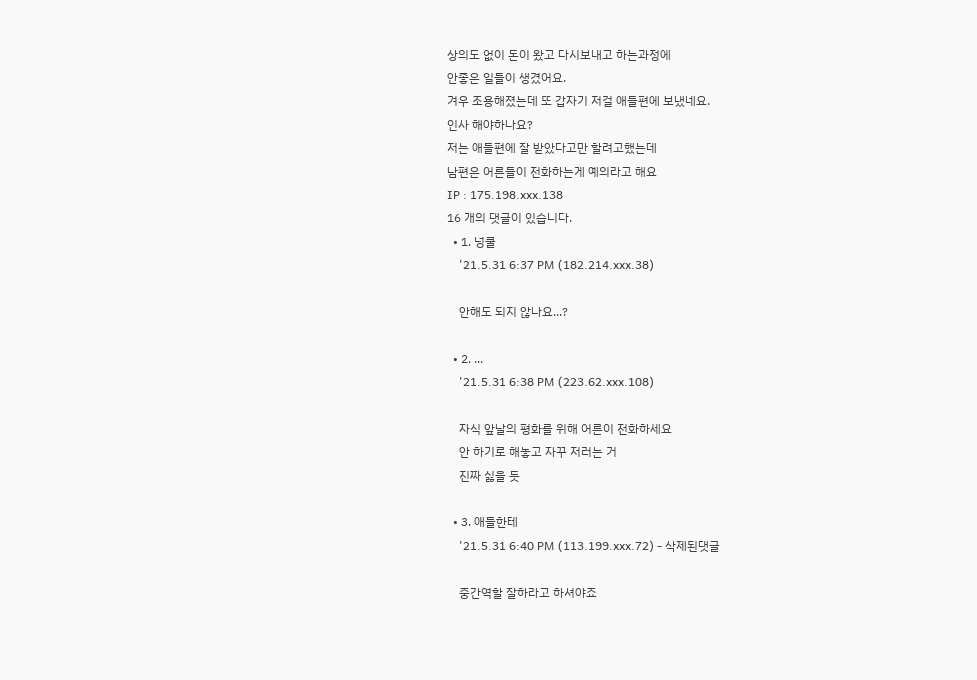상의도 없이 돈이 왔고 다시보내고 하는과정에
안좋은 일들이 생겼어요.
겨우 조용해졌는데 또 갑자기 저걸 애들편에 보냈네요.
인사 해야하나요?
저는 애들편에 잘 받았다고만 할려고했는데
남편은 어른들이 전화하는게 예의라고 해요
IP : 175.198.xxx.138
16 개의 댓글이 있습니다.
  • 1. 넝쿨
    '21.5.31 6:37 PM (182.214.xxx.38)

    안해도 되지 않나요...?

  • 2. ...
    '21.5.31 6:38 PM (223.62.xxx.108)

    자식 앞날의 평화를 위해 어른이 전화하세요
    안 하기로 해놓고 자꾸 저러는 거
    진짜 싫을 듯

  • 3. 애들한테
    '21.5.31 6:40 PM (113.199.xxx.72) - 삭제된댓글

    중간역할 잘하라고 하셔야죠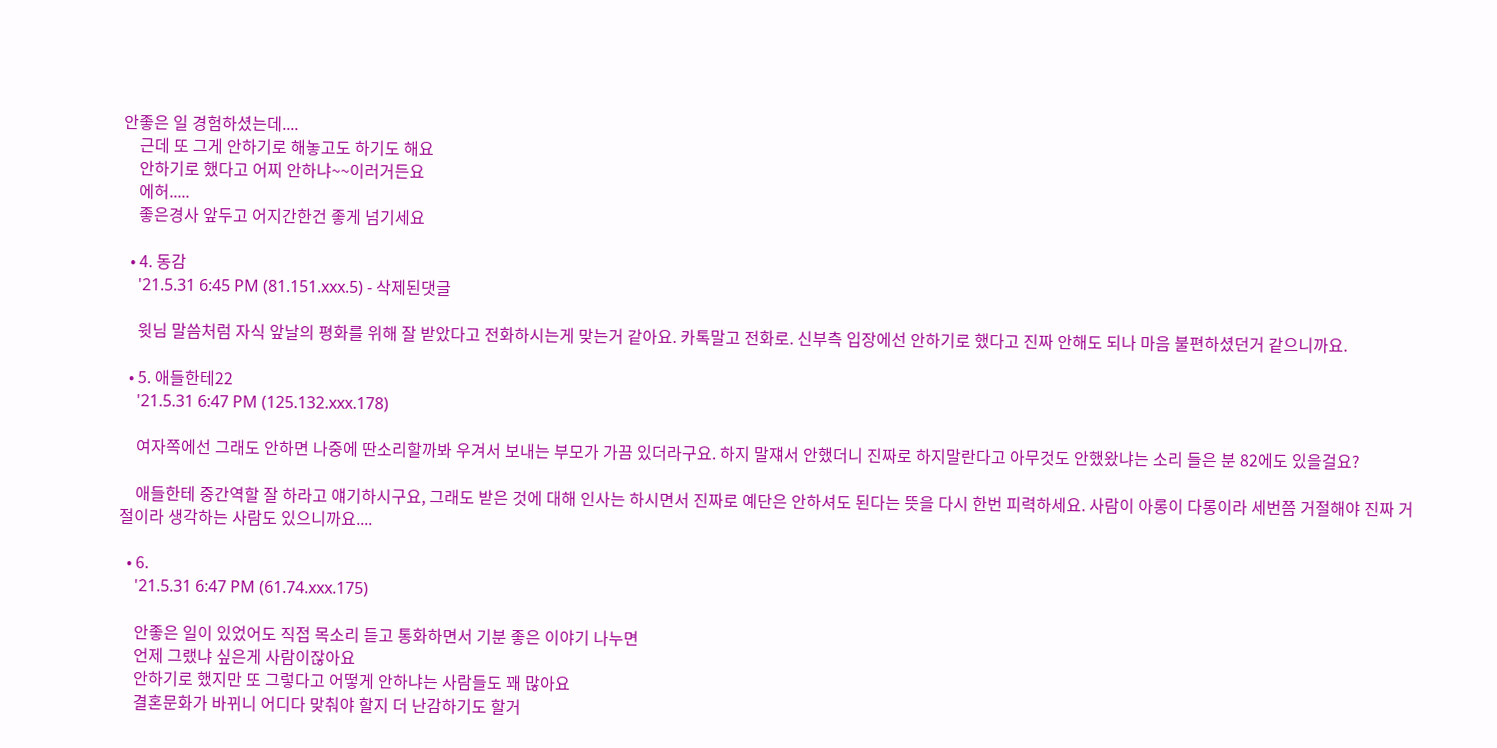안좋은 일 경험하셨는데....
    근데 또 그게 안하기로 해놓고도 하기도 해요
    안하기로 했다고 어찌 안하냐~~이러거든요
    에허.....
    좋은경사 앞두고 어지간한건 좋게 넘기세요

  • 4. 동감
    '21.5.31 6:45 PM (81.151.xxx.5) - 삭제된댓글

    윗님 말씀처럼 자식 앞날의 평화를 위해 잘 받았다고 전화하시는게 맞는거 같아요. 카톡말고 전화로. 신부측 입장에선 안하기로 했다고 진짜 안해도 되나 마음 불편하셨던거 같으니까요.

  • 5. 애들한테22
    '21.5.31 6:47 PM (125.132.xxx.178)

    여자쪽에선 그래도 안하면 나중에 딴소리할까봐 우겨서 보내는 부모가 가끔 있더라구요. 하지 말쟤서 안했더니 진짜로 하지말란다고 아무것도 안했왔냐는 소리 들은 분 82에도 있을걸요?

    애들한테 중간역할 잘 하라고 얘기하시구요, 그래도 받은 것에 대해 인사는 하시면서 진짜로 예단은 안하셔도 된다는 뜻을 다시 한번 피력하세요. 사람이 아롱이 다롱이라 세번쯤 거절해야 진짜 거절이라 생각하는 사람도 있으니까요....

  • 6.
    '21.5.31 6:47 PM (61.74.xxx.175)

    안좋은 일이 있었어도 직접 목소리 듣고 통화하면서 기분 좋은 이야기 나누면
    언제 그랬냐 싶은게 사람이잖아요
    안하기로 했지만 또 그렇다고 어떻게 안하냐는 사람들도 꽤 많아요
    결혼문화가 바뀌니 어디다 맞춰야 할지 더 난감하기도 할거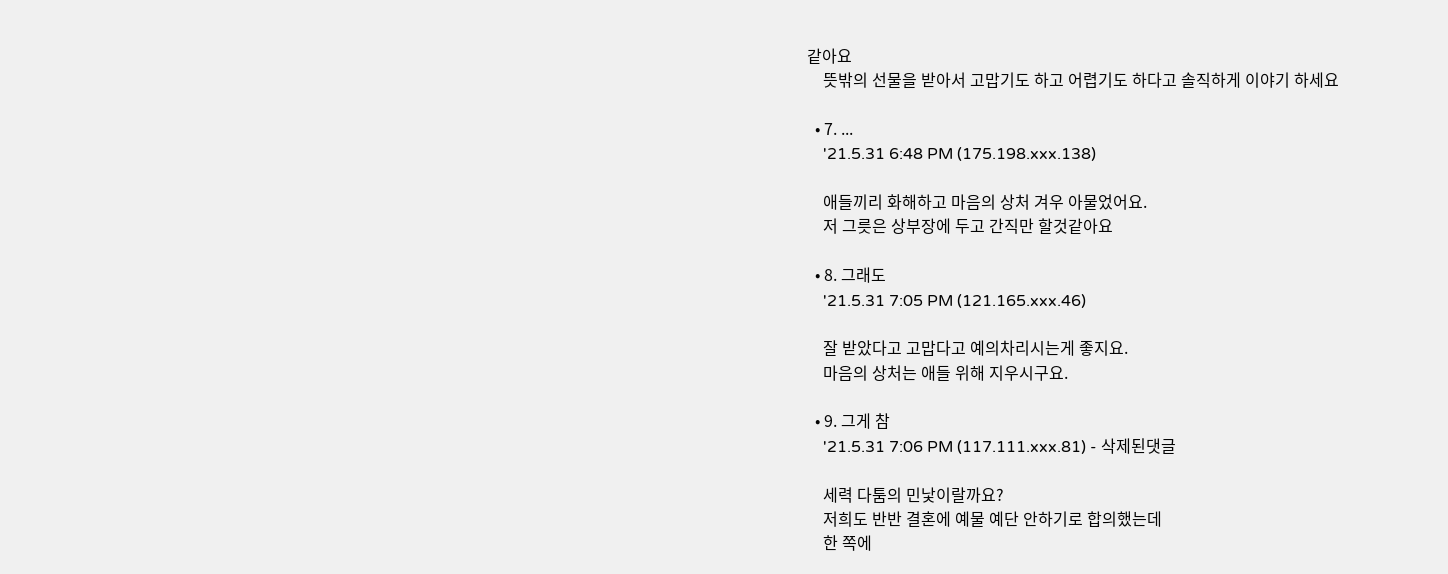같아요
    뜻밖의 선물을 받아서 고맙기도 하고 어렵기도 하다고 솔직하게 이야기 하세요

  • 7. ...
    '21.5.31 6:48 PM (175.198.xxx.138)

    애들끼리 화해하고 마음의 상처 겨우 아물었어요.
    저 그릇은 상부장에 두고 간직만 할것같아요

  • 8. 그래도
    '21.5.31 7:05 PM (121.165.xxx.46)

    잘 받았다고 고맙다고 예의차리시는게 좋지요.
    마음의 상처는 애들 위해 지우시구요.

  • 9. 그게 참
    '21.5.31 7:06 PM (117.111.xxx.81) - 삭제된댓글

    세력 다툼의 민낯이랄까요?
    저희도 반반 결혼에 예물 예단 안하기로 합의했는데
    한 쪽에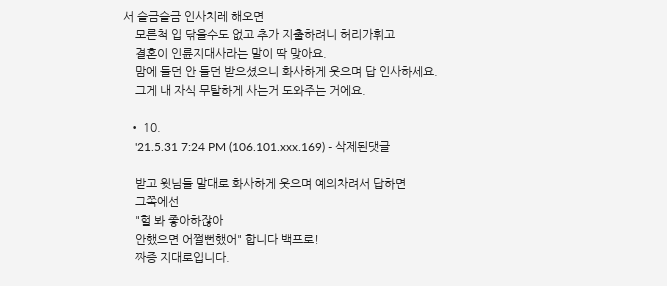서 슬금슬금 인사치레 해오면
    모른척 입 닦을수도 없고 추가 지출하려니 허리가휘고
    결혼이 인륜지대사라는 말이 딱 맞아요.
    맘에 들던 안 들던 받으셨으니 화사하게 웃으며 답 인사하세요.
    그게 내 자식 무탈하게 사는거 도와주는 거에요.

  • 10.
    '21.5.31 7:24 PM (106.101.xxx.169) - 삭제된댓글

    받고 윗님들 말대로 화사하게 웃으며 예의차려서 답하면
    그쪽에선
    "헐 봐 좋아하잖아
    안했으면 어쩔뻔했어" 합니다 백프로!
    짜증 지대로입니다.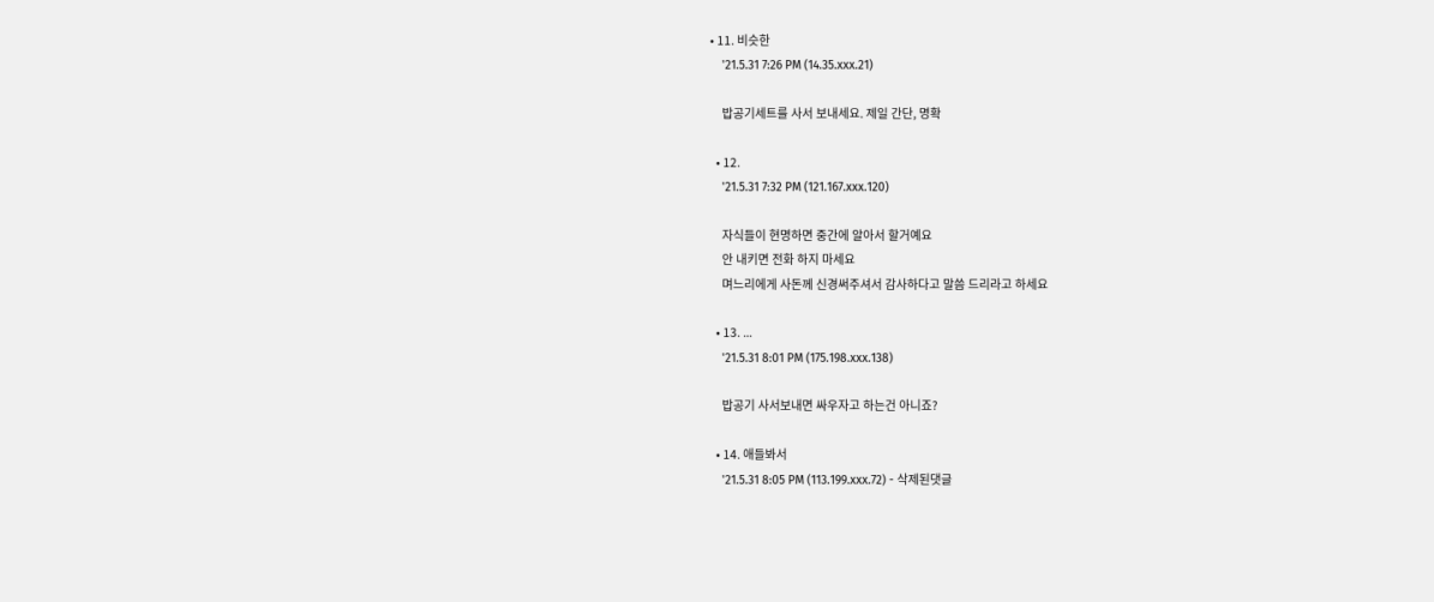• 11. 비슷한
    '21.5.31 7:26 PM (14.35.xxx.21)

    밥공기세트를 사서 보내세요. 제일 간단, 명확

  • 12.
    '21.5.31 7:32 PM (121.167.xxx.120)

    자식들이 현명하면 중간에 알아서 할거예요
    안 내키면 전화 하지 마세요
    며느리에게 사돈께 신경써주셔서 감사하다고 말씀 드리라고 하세요

  • 13. ...
    '21.5.31 8:01 PM (175.198.xxx.138)

    밥공기 사서보내면 싸우자고 하는건 아니죠?

  • 14. 애들봐서
    '21.5.31 8:05 PM (113.199.xxx.72) - 삭제된댓글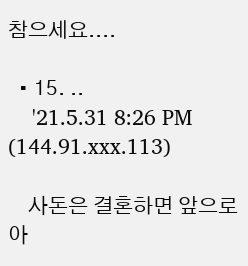참으세요....

  • 15. ..
    '21.5.31 8:26 PM (144.91.xxx.113)

    사돈은 결혼하면 앞으로 아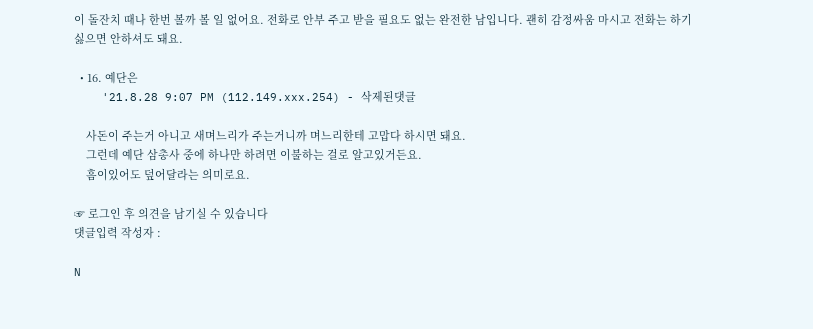이 돌잔치 때나 한번 볼까 볼 일 없어요. 전화로 안부 주고 받을 필요도 없는 완전한 남입니다. 괜히 감정싸움 마시고 전화는 하기 싫으면 안하셔도 돼요.

  • 16. 예단은
    '21.8.28 9:07 PM (112.149.xxx.254) - 삭제된댓글

    사돈이 주는거 아니고 새며느리가 주는거니까 며느리한테 고맙다 하시면 돼요.
    그런데 예단 삼총사 중에 하나만 하려면 이불하는 걸로 알고있거든요.
    흠이있어도 덮어달라는 의미로요.

☞ 로그인 후 의견을 남기실 수 있습니다
댓글입력 작성자 :

N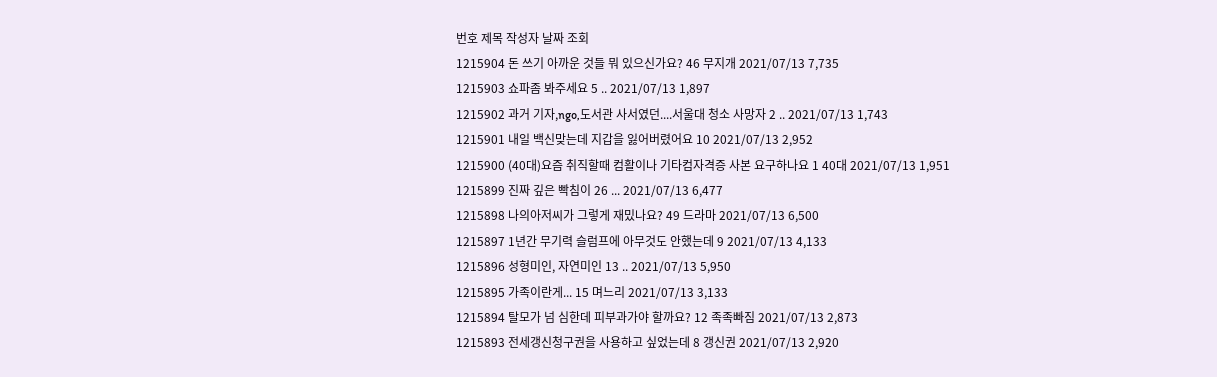번호 제목 작성자 날짜 조회
1215904 돈 쓰기 아까운 것들 뭐 있으신가요? 46 무지개 2021/07/13 7,735
1215903 쇼파좀 봐주세요 5 .. 2021/07/13 1,897
1215902 과거 기자,ngo,도서관 사서였던....서울대 청소 사망자 2 .. 2021/07/13 1,743
1215901 내일 백신맞는데 지갑을 잃어버렸어요 10 2021/07/13 2,952
1215900 (40대)요즘 취직할때 컴활이나 기타컴자격증 사본 요구하나요 1 40대 2021/07/13 1,951
1215899 진짜 깊은 빡침이 26 ... 2021/07/13 6,477
1215898 나의아저씨가 그렇게 재밌나요? 49 드라마 2021/07/13 6,500
1215897 1년간 무기력 슬럼프에 아무것도 안했는데 9 2021/07/13 4,133
1215896 성형미인, 자연미인 13 .. 2021/07/13 5,950
1215895 가족이란게... 15 며느리 2021/07/13 3,133
1215894 탈모가 넘 심한데 피부과가야 할까요? 12 족족빠짐 2021/07/13 2,873
1215893 전세갱신청구권을 사용하고 싶었는데 8 갱신권 2021/07/13 2,920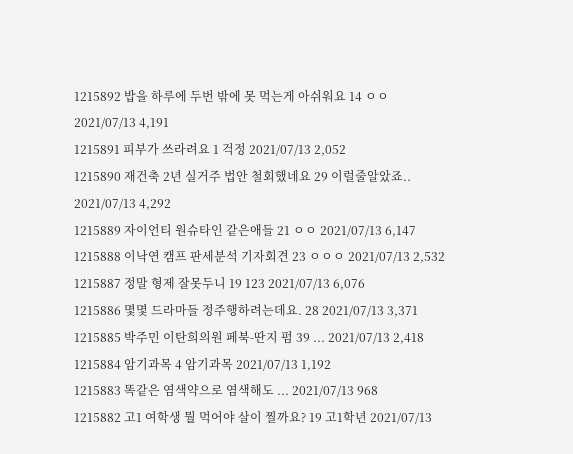1215892 밥을 하루에 두번 밖에 못 먹는게 아쉬워요 14 ㅇㅇ 2021/07/13 4,191
1215891 피부가 쓰라려요 1 걱정 2021/07/13 2,052
1215890 재건축 2년 실거주 법안 철회했네요 29 이럴줄알았죠.. 2021/07/13 4,292
1215889 자이언티 원슈타인 같은애들 21 ㅇㅇ 2021/07/13 6,147
1215888 이낙연 캠프 판세분석 기자회견 23 ㅇㅇㅇ 2021/07/13 2,532
1215887 정말 형제 잘못두니 19 123 2021/07/13 6,076
1215886 몇몇 드라마들 정주행하려는데요. 28 2021/07/13 3,371
1215885 박주민 이탄희의원 페북-딴지 펌 39 ... 2021/07/13 2,418
1215884 암기과목 4 암기과목 2021/07/13 1,192
1215883 똑같은 염색약으로 염색해도 ... 2021/07/13 968
1215882 고1 여학생 뭘 먹어야 살이 찔까요? 19 고1학년 2021/07/13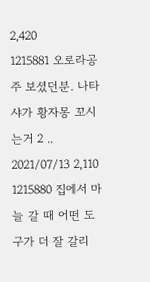2,420
1215881 오로라공주 보셨던분. 나타샤가 황자몽 꼬시는거 2 .. 2021/07/13 2,110
1215880 집에서 마늘 갈 때 어떤 도구가 더 잘 갈리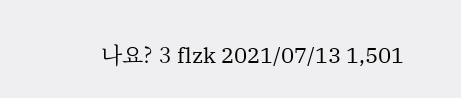나요? 3 flzk 2021/07/13 1,501